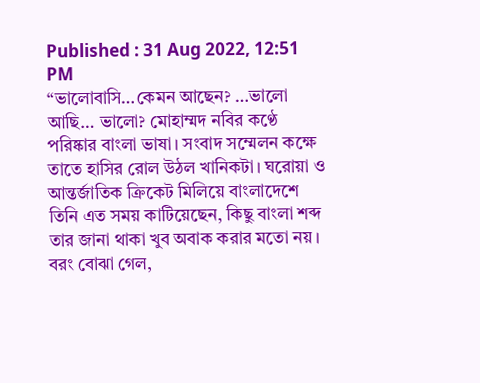Published : 31 Aug 2022, 12:51 PM
“ভালোবাসি…কেমন আছেন? …ভালো আছি… ভালো? মোহাম্মদ নবির কণ্ঠে পরিষ্কার বাংলা ভাষা। সংবাদ সম্মেলন কক্ষে তাতে হাসির রোল উঠল খানিকটা। ঘরোয়া ও আন্তর্জাতিক ক্রিকেট মিলিয়ে বাংলাদেশে তিনি এত সময় কাটিয়েছেন, কিছু বাংলা শব্দ তার জানা থাকা খুব অবাক করার মতো নয়। বরং বোঝা গেল,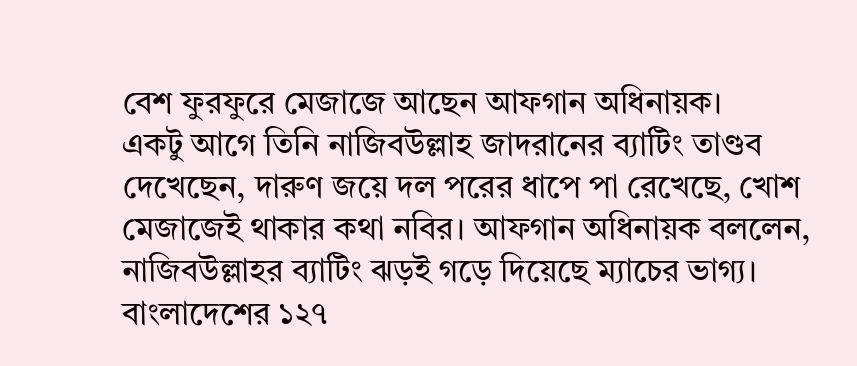বেশ ফুরফুরে মেজাজে আছেন আফগান অধিনায়ক।
একটু আগে তিনি নাজিবউল্লাহ জাদরানের ব্যাটিং তাণ্ডব দেখেছেন, দারুণ জয়ে দল পরের ধাপে পা রেখেছে, খোশ মেজাজেই থাকার কথা নবির। আফগান অধিনায়ক বললেন, নাজিবউল্লাহর ব্যাটিং ঝড়ই গড়ে দিয়েছে ম্যাচের ভাগ্য।
বাংলাদেশের ১২৭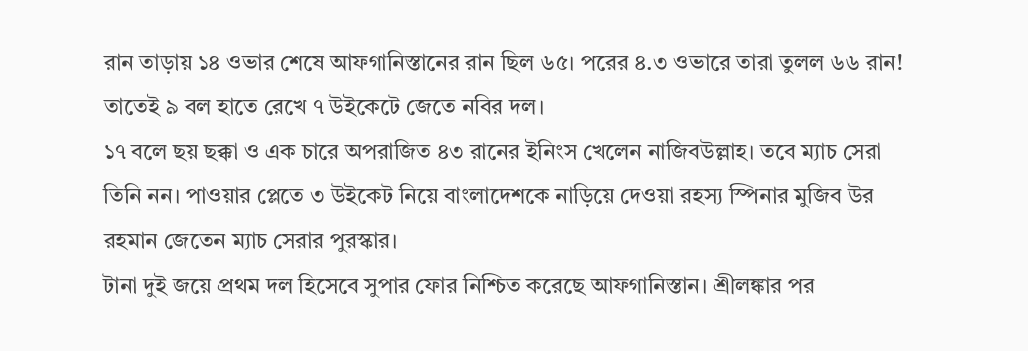রান তাড়ায় ১৪ ওভার শেষে আফগানিস্তানের রান ছিল ৬৫। পরের ৪.৩ ওভারে তারা তুলল ৬৬ রান! তাতেই ৯ বল হাতে রেখে ৭ উইকেটে জেতে নবির দল।
১৭ বলে ছয় ছক্কা ও এক চারে অপরাজিত ৪৩ রানের ইনিংস খেলেন নাজিবউল্লাহ। তবে ম্যাচ সেরা তিনি নন। পাওয়ার প্লেতে ৩ উইকেট নিয়ে বাংলাদেশকে নাড়িয়ে দেওয়া রহস্য স্পিনার মুজিব উর রহমান জেতেন ম্যাচ সেরার পুরস্কার।
টানা দুই জয়ে প্রথম দল হিসেবে সুপার ফোর নিশ্চিত করেছে আফগানিস্তান। শ্রীলঙ্কার পর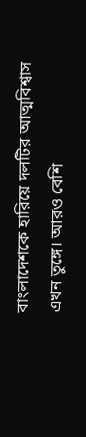বাংলাদেশকে হারিয়ে দলটির আত্মবিশ্বাস এখন তুঙ্গে। আরও বেশি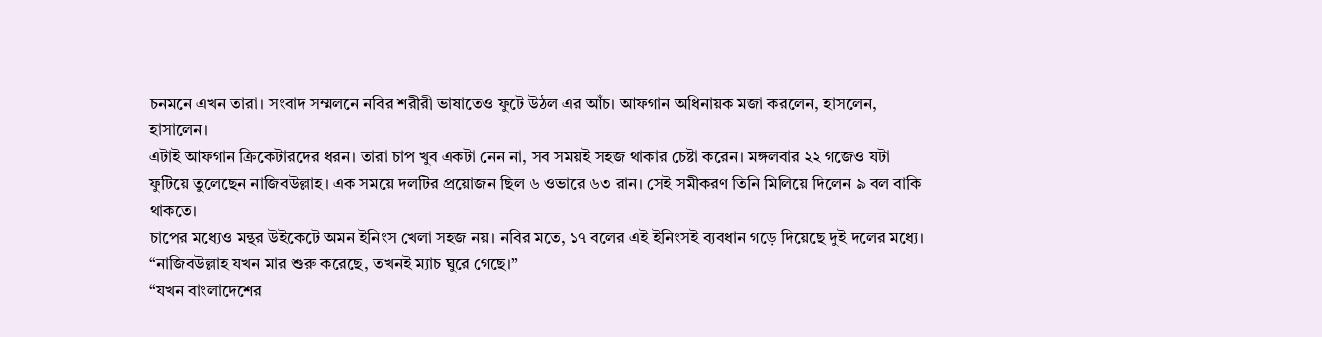চনমনে এখন তারা। সংবাদ সম্মলনে নবির শরীরী ভাষাতেও ফুটে উঠল এর আঁচ। আফগান অধিনায়ক মজা করলেন, হাসলেন, হাসালেন।
এটাই আফগান ক্রিকেটারদের ধরন। তারা চাপ খুব একটা নেন না, সব সময়ই সহজ থাকার চেষ্টা করেন। মঙ্গলবার ২২ গজেও যটা ফুটিয়ে তুলেছেন নাজিবউল্লাহ। এক সময়ে দলটির প্রয়োজন ছিল ৬ ওভারে ৬৩ রান। সেই সমীকরণ তিনি মিলিয়ে দিলেন ৯ বল বাকি থাকতে।
চাপের মধ্যেও মন্থর উইকেটে অমন ইনিংস খেলা সহজ নয়। নবির মতে, ১৭ বলের এই ইনিংসই ব্যবধান গড়ে দিয়েছে দুই দলের মধ্যে।
“নাজিবউল্লাহ যখন মার শুরু করেছে, তখনই ম্যাচ ঘুরে গেছে।”
“যখন বাংলাদেশের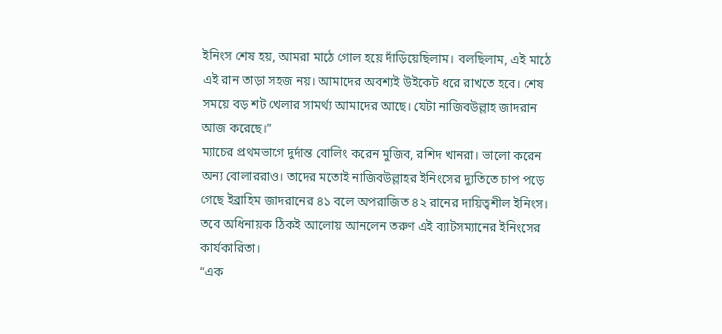ইনিংস শেষ হয়, আমরা মাঠে গোল হয়ে দাঁড়িয়েছিলাম। বলছিলাম, এই মাঠে এই রান তাড়া সহজ নয়। আমাদের অবশ্যই উইকেট ধরে রাখতে হবে। শেষ সময়ে বড় শট খেলার সামর্থ্য আমাদের আছে। যেটা নাজিবউল্লাহ জাদরান আজ করেছে।”
ম্যাচের প্রথমভাগে দুর্দান্ত বোলিং করেন মুজিব, রশিদ খানরা। ভালো করেন অন্য বোলাররাও। তাদের মতোই নাজিবউল্লাহর ইনিংসের দ্যুতিতে চাপ পড়ে গেছে ইব্রাহিম জাদরানের ৪১ বলে অপরাজিত ৪২ রানের দায়িত্বশীল ইনিংস। তবে অধিনায়ক ঠিকই আলোয় আনলেন তরুণ এই ব্যাটসম্যানের ইনিংসের কার্যকারিতা।
“এক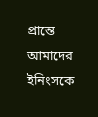প্রান্তে আমাদের ইনিংসকে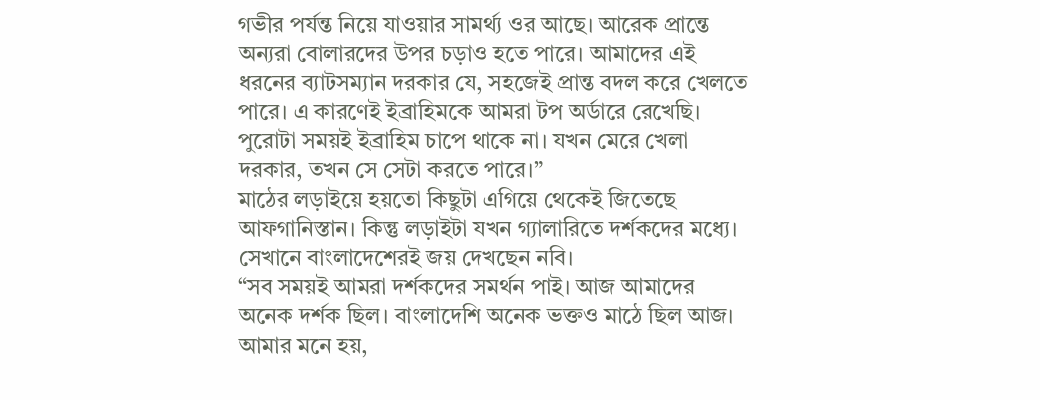গভীর পর্যন্ত নিয়ে যাওয়ার সামর্থ্য ওর আছে। আরেক প্রান্তে অন্যরা বোলারদের উপর চড়াও হতে পারে। আমাদের এই ধরনের ব্যাটসম্যান দরকার যে, সহজেই প্রান্ত বদল করে খেলতে পারে। এ কারণেই ইব্রাহিমকে আমরা টপ অর্ডারে রেখেছি। পুরোটা সময়ই ইব্রাহিম চাপে থাকে না। যখন মেরে খেলা দরকার, তখন সে সেটা করতে পারে।”
মাঠের লড়াইয়ে হয়তো কিছুটা এগিয়ে থেকেই জিতেছে আফগানিস্তান। কিন্তু লড়াইটা যখন গ্যালারিতে দর্শকদের মধ্যে। সেখানে বাংলাদেশেরই জয় দেখছেন নবি।
“সব সময়ই আমরা দর্শকদের সমর্থন পাই। আজ আমাদের অনেক দর্শক ছিল। বাংলাদেশি অনেক ভক্তও মাঠে ছিল আজ। আমার মনে হয়,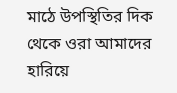মাঠে উপস্থিতির দিক থেকে ওরা আমাদের হারিয়ে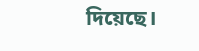দিয়েছে।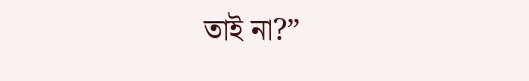তাই না?”